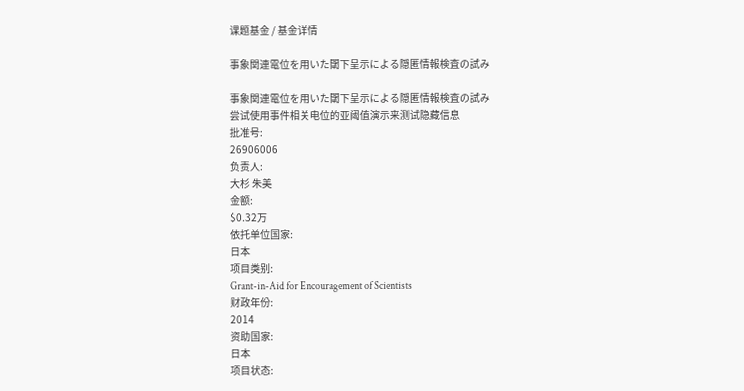课题基金 / 基金详情

事象関連電位を用いた閾下呈示による隠匿情報検査の試み

事象関連電位を用いた閾下呈示による隠匿情報検査の試み
尝试使用事件相关电位的亚阈值演示来测试隐藏信息
批准号:
26906006
负责人:
大杉 朱美
金额:
$0.32万
依托单位国家:
日本
项目类别:
Grant-in-Aid for Encouragement of Scientists
财政年份:
2014
资助国家:
日本
项目状态: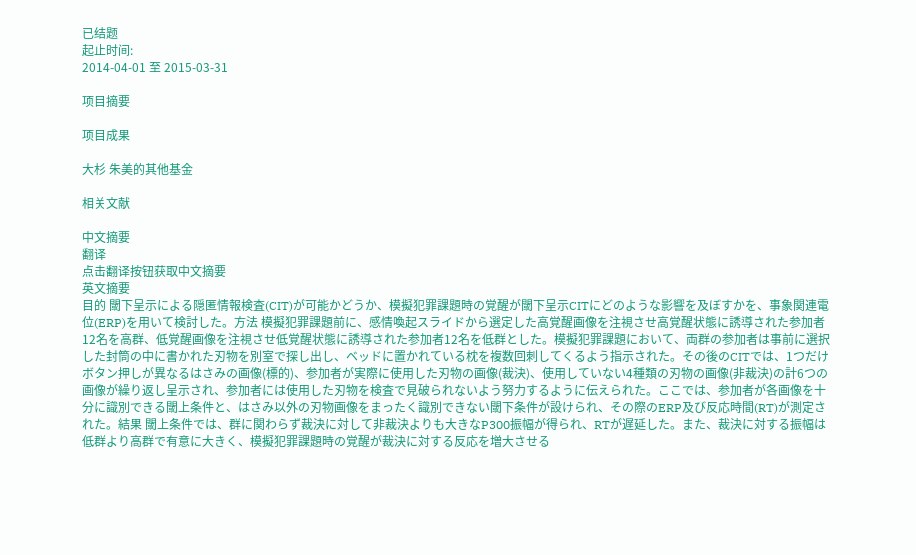已结题
起止时间:
2014-04-01 至 2015-03-31

项目摘要

项目成果

大杉 朱美的其他基金

相关文献

中文摘要
翻译
点击翻译按钮获取中文摘要
英文摘要
目的 閾下呈示による隠匿情報検査(CIT)が可能かどうか、模擬犯罪課題時の覚醒が閾下呈示CITにどのような影響を及ぼすかを、事象関連電位(ERP)を用いて検討した。方法 模擬犯罪課題前に、感情喚起スライドから選定した高覚醒画像を注視させ高覚醒状態に誘導された参加者12名を高群、低覚醒画像を注視させ低覚醒状態に誘導された参加者12名を低群とした。模擬犯罪課題において、両群の参加者は事前に選択した封筒の中に書かれた刃物を別室で探し出し、ベッドに置かれている枕を複数回刺してくるよう指示された。その後のCITでは、1つだけボタン押しが異なるはさみの画像(標的)、参加者が実際に使用した刃物の画像(裁決)、使用していない4種類の刃物の画像(非裁決)の計6つの画像が繰り返し呈示され、参加者には使用した刃物を検査で見破られないよう努力するように伝えられた。ここでは、参加者が各画像を十分に識別できる閾上条件と、はさみ以外の刃物画像をまったく識別できない閾下条件が設けられ、その際のERP及び反応時間(RT)が測定された。結果 閾上条件では、群に関わらず裁決に対して非裁決よりも大きなP300振幅が得られ、RTが遅延した。また、裁決に対する振幅は低群より高群で有意に大きく、模擬犯罪課題時の覚醒が裁決に対する反応を増大させる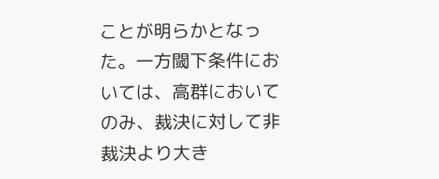ことが明らかとなった。一方閾下条件においては、高群においてのみ、裁決に対して非裁決より大き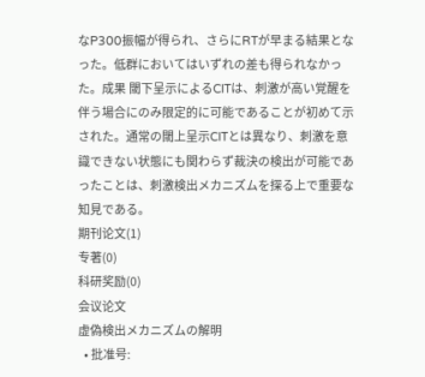なP300振幅が得られ、さらにRTが早まる結果となった。低群においてはいずれの差も得られなかった。成果 閾下呈示によるCITは、刺激が高い覚醒を伴う場合にのみ限定的に可能であることが初めて示された。通常の閾上呈示CITとは異なり、刺激を意識できない状態にも関わらず裁決の検出が可能であったことは、刺激検出メカニズムを探る上で重要な知見である。
期刊论文(1)
专著(0)
科研奖励(0)
会议论文
虚偽検出メカニズムの解明
  • 批准号: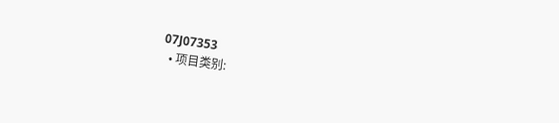07J07353
  • 项目类别: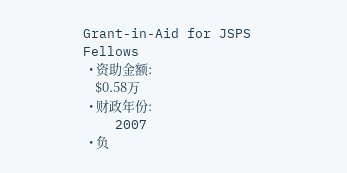Grant-in-Aid for JSPS Fellows
  • 资助金额:
    $0.58万
  • 财政年份:
    2007
  • 负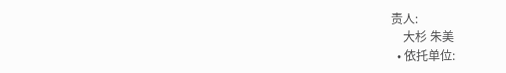责人:
    大杉 朱美
  • 依托单位: